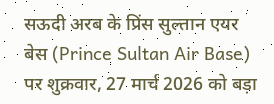सऊदी अरब के प्रिंस सुल्तान एयर बेस (Prince Sultan Air Base) पर शुक्रवार, 27 मार्च 2026 को बड़ा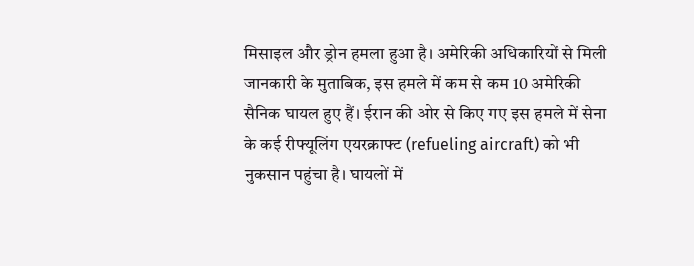मिसाइल और ड्रोन हमला हुआ है। अमेरिकी अधिकारियों से मिली जानकारी के मुताबिक, इस हमले में कम से कम 10 अमेरिकी सैनिक घायल हुए हैं। ईरान की ओर से किए गए इस हमले में सेना के कई रीफ्यूलिंग एयरक्राफ्ट (refueling aircraft) को भी नुकसान पहुंचा है। घायलों में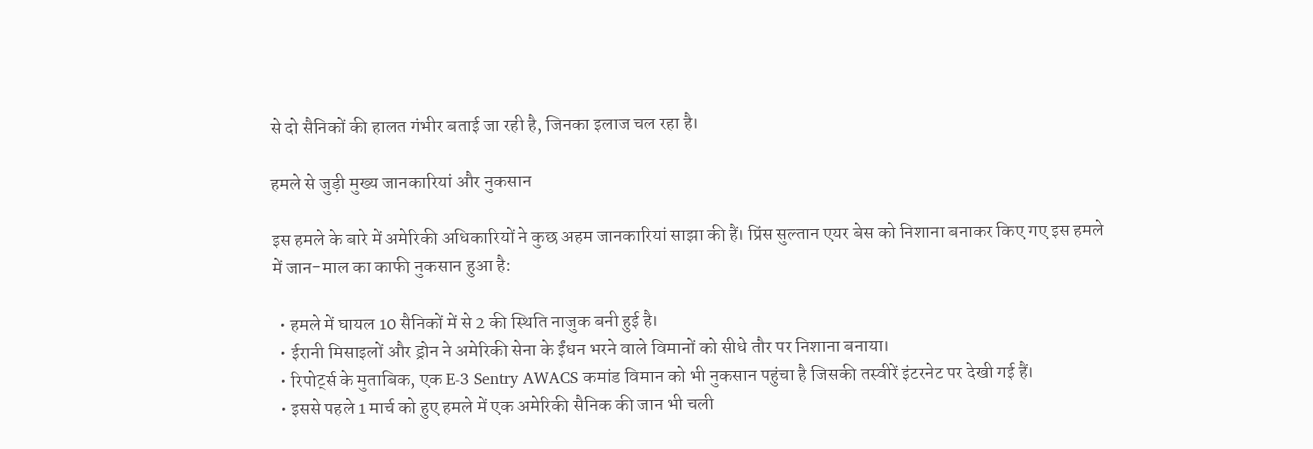से दो सैनिकों की हालत गंभीर बताई जा रही है, जिनका इलाज चल रहा है।

हमले से जुड़ी मुख्य जानकारियां और नुकसान

इस हमले के बारे में अमेरिकी अधिकारियों ने कुछ अहम जानकारियां साझा की हैं। प्रिंस सुल्तान एयर बेस को निशाना बनाकर किए गए इस हमले में जान-माल का काफी नुकसान हुआ है:

  • हमले में घायल 10 सैनिकों में से 2 की स्थिति नाजुक बनी हुई है।
  • ईरानी मिसाइलों और ड्रोन ने अमेरिकी सेना के ईंधन भरने वाले विमानों को सीधे तौर पर निशाना बनाया।
  • रिपोर्ट्स के मुताबिक, एक E-3 Sentry AWACS कमांड विमान को भी नुकसान पहुंचा है जिसकी तस्वीरें इंटरनेट पर देखी गई हैं।
  • इससे पहले 1 मार्च को हुए हमले में एक अमेरिकी सैनिक की जान भी चली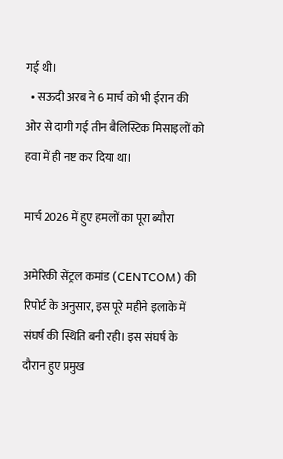गई थी।
  • सऊदी अरब ने 6 मार्च को भी ईरान की ओर से दागी गई तीन बैलिस्टिक मिसाइलों को हवा में ही नष्ट कर दिया था।

मार्च 2026 में हुए हमलों का पूरा ब्यौरा

अमेरिकी सेंट्रल कमांड (CENTCOM) की रिपोर्ट के अनुसार, इस पूरे महीने इलाके में संघर्ष की स्थिति बनी रही। इस संघर्ष के दौरान हुए प्रमुख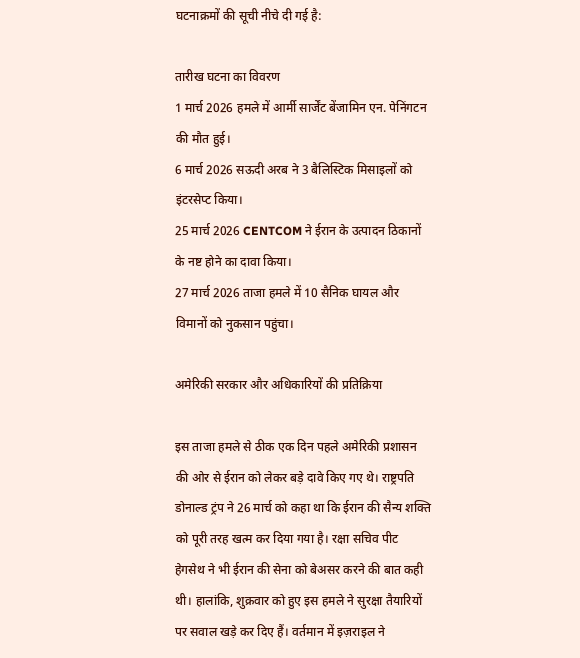घटनाक्रमों की सूची नीचे दी गई है:

तारीख घटना का विवरण
1 मार्च 2026 हमले में आर्मी सार्जेंट बेंजामिन एन. पेनिंगटन की मौत हुई।
6 मार्च 2026 सऊदी अरब ने 3 बैलिस्टिक मिसाइलों को इंटरसेप्ट किया।
25 मार्च 2026 CENTCOM ने ईरान के उत्पादन ठिकानों के नष्ट होने का दावा किया।
27 मार्च 2026 ताजा हमले में 10 सैनिक घायल और विमानों को नुकसान पहुंचा।

अमेरिकी सरकार और अधिकारियों की प्रतिक्रिया

इस ताजा हमले से ठीक एक दिन पहले अमेरिकी प्रशासन की ओर से ईरान को लेकर बड़े दावे किए गए थे। राष्ट्रपति डोनाल्ड ट्रंप ने 26 मार्च को कहा था कि ईरान की सैन्य शक्ति को पूरी तरह खत्म कर दिया गया है। रक्षा सचिव पीट हेगसेथ ने भी ईरान की सेना को बेअसर करने की बात कही थी। हालांकि, शुक्रवार को हुए इस हमले ने सुरक्षा तैयारियों पर सवाल खड़े कर दिए हैं। वर्तमान में इज़राइल ने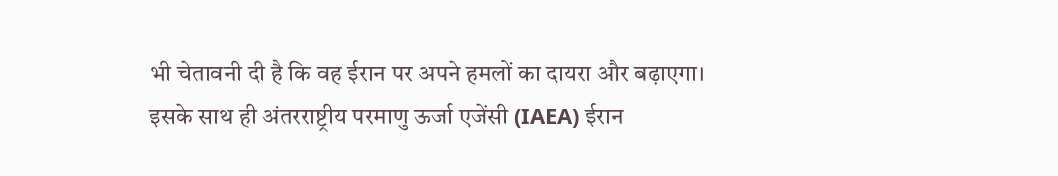भी चेतावनी दी है कि वह ईरान पर अपने हमलों का दायरा और बढ़ाएगा। इसके साथ ही अंतरराष्ट्रीय परमाणु ऊर्जा एजेंसी (IAEA) ईरान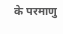के परमाणु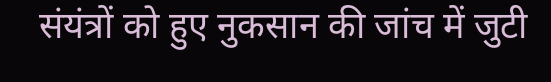संयंत्रों को हुए नुकसान की जांच में जुटी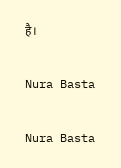है।

Nura Basta

Nura Basta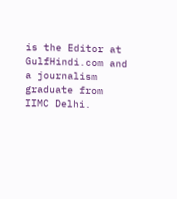is the Editor at GulfHindi.com and a journalism graduate from IIMC Delhi.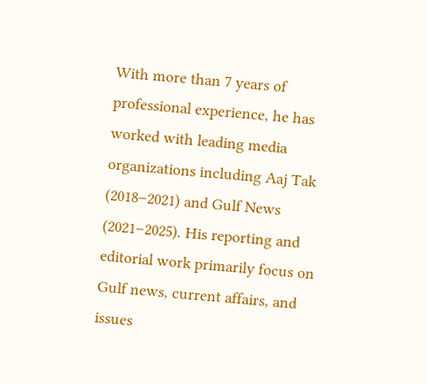With more than 7 years of professional experience, he has worked with leading media organizations including Aaj Tak (2018–2021) and Gulf News (2021–2025). His reporting and editorial work primarily focus on Gulf news, current affairs, and issues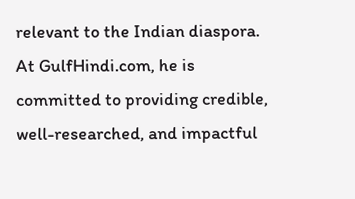relevant to the Indian diaspora. At GulfHindi.com, he is committed to providing credible, well-researched, and impactful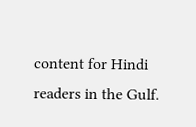content for Hindi readers in the Gulf.